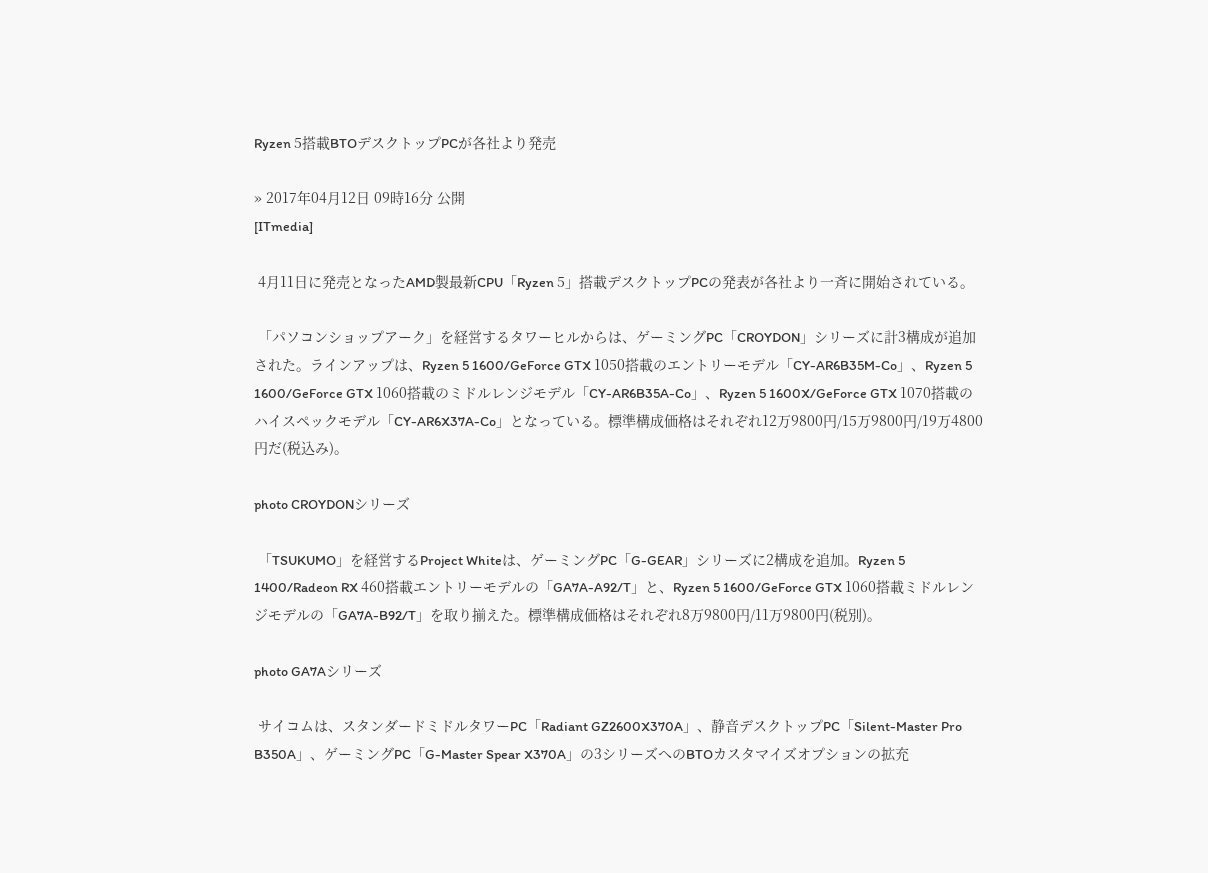Ryzen 5搭載BTOデスクトップPCが各社より発売

» 2017年04月12日 09時16分 公開
[ITmedia]

 4月11日に発売となったAMD製最新CPU「Ryzen 5」搭載デスクトップPCの発表が各社より一斉に開始されている。

 「パソコンショップアーク」を経営するタワーヒルからは、ゲーミングPC「CROYDON」シリーズに計3構成が追加された。ラインアップは、Ryzen 5 1600/GeForce GTX 1050搭載のエントリーモデル「CY-AR6B35M-Co」、Ryzen 5 1600/GeForce GTX 1060搭載のミドルレンジモデル「CY-AR6B35A-Co」、Ryzen 5 1600X/GeForce GTX 1070搭載のハイスペックモデル「CY-AR6X37A-Co」となっている。標準構成価格はそれぞれ12万9800円/15万9800円/19万4800円だ(税込み)。

photo CROYDONシリーズ

 「TSUKUMO」を経営するProject Whiteは、ゲーミングPC「G-GEAR」シリーズに2構成を追加。Ryzen 5 1400/Radeon RX 460搭載エントリーモデルの「GA7A-A92/T」と、Ryzen 5 1600/GeForce GTX 1060搭載ミドルレンジモデルの「GA7A-B92/T」を取り揃えた。標準構成価格はそれぞれ8万9800円/11万9800円(税別)。

photo GA7Aシリーズ

 サイコムは、スタンダードミドルタワーPC「Radiant GZ2600X370A」、静音デスクトップPC「Silent-Master Pro B350A」、ゲーミングPC「G-Master Spear X370A」の3シリーズへのBTOカスタマイズオプションの拡充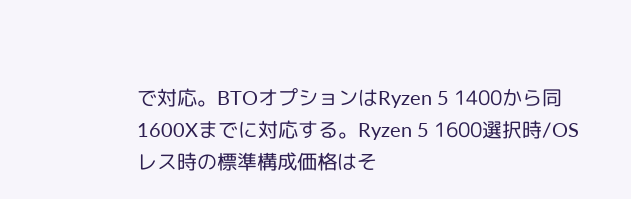で対応。BTOオプションはRyzen 5 1400から同 1600Xまでに対応する。Ryzen 5 1600選択時/OSレス時の標準構成価格はそ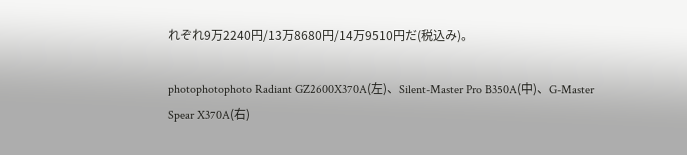れぞれ9万2240円/13万8680円/14万9510円だ(税込み)。

photophotophoto Radiant GZ2600X370A(左)、Silent-Master Pro B350A(中)、G-Master Spear X370A(右)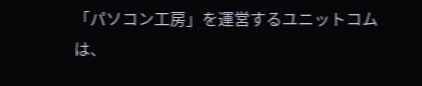「パソコン工房」を運営するユニットコムは、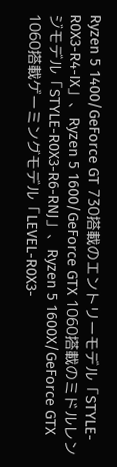Ryzen 5 1400/GeForce GT 730搭載のエントリーモデル「STYLE-R0X3-R4-IX」、Ryzen 5 1600/GeForce GTX 1060搭載のミドルレンジモデル「STYLE-R0X3-R6-RNJ」、Ryzen 5 1600X/GeForce GTX 1060搭載ゲーミングモデル「LEVEL-R0X3-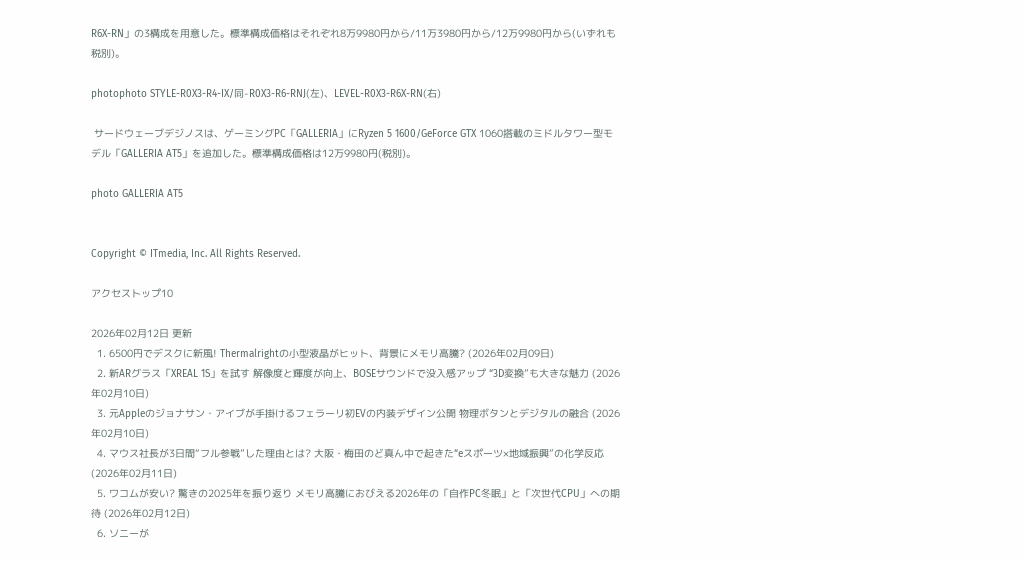R6X-RN」の3構成を用意した。標準構成価格はそれぞれ8万9980円から/11万3980円から/12万9980円から(いずれも税別)。

photophoto STYLE-R0X3-R4-IX/同-R0X3-R6-RNJ(左)、LEVEL-R0X3-R6X-RN(右)

 サードウェーブデジノスは、ゲーミングPC「GALLERIA」にRyzen 5 1600/GeForce GTX 1060搭載のミドルタワー型モデル「GALLERIA AT5」を追加した。標準構成価格は12万9980円(税別)。

photo GALLERIA AT5


Copyright © ITmedia, Inc. All Rights Reserved.

アクセストップ10

2026年02月12日 更新
  1. 6500円でデスクに新風! Thermalrightの小型液晶がヒット、背景にメモリ高騰? (2026年02月09日)
  2. 新ARグラス「XREAL 1S」を試す 解像度と輝度が向上、BOSEサウンドで没入感アップ “3D変換”も大きな魅力 (2026年02月10日)
  3. 元Appleのジョナサン・アイブが手掛けるフェラーリ初EVの内装デザイン公開 物理ボタンとデジタルの融合 (2026年02月10日)
  4. マウス社長が3日間“フル参戦”した理由とは? 大阪・梅田のど真ん中で起きた“eスポーツ×地域振興”の化学反応 (2026年02月11日)
  5. ワコムが安い? 驚きの2025年を振り返り メモリ高騰におびえる2026年の「自作PC冬眠」と「次世代CPU」への期待 (2026年02月12日)
  6. ソニーが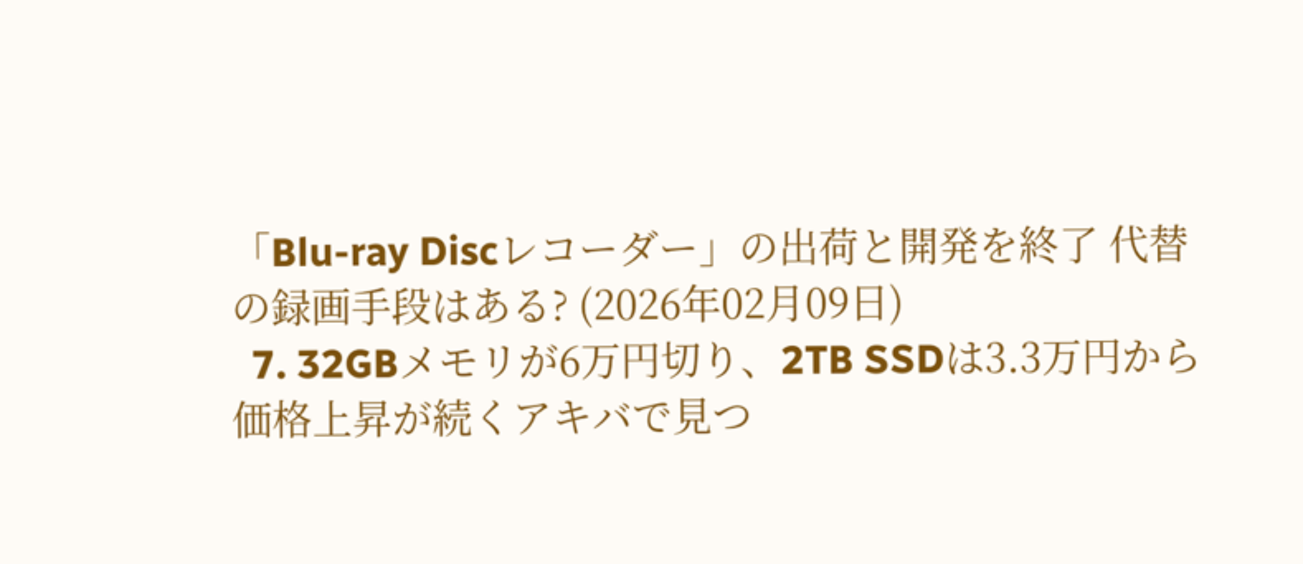「Blu-ray Discレコーダー」の出荷と開発を終了 代替の録画手段はある? (2026年02月09日)
  7. 32GBメモリが6万円切り、2TB SSDは3.3万円から 価格上昇が続くアキバで見つ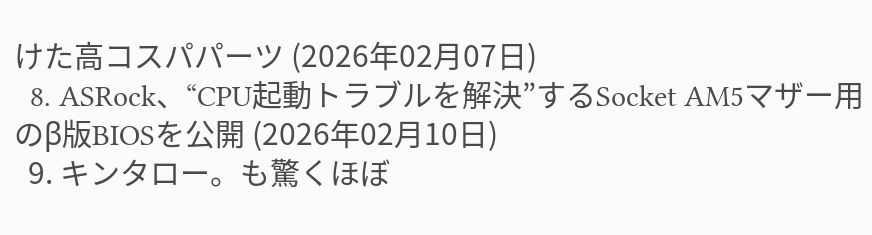けた高コスパパーツ (2026年02月07日)
  8. ASRock、“CPU起動トラブルを解決”するSocket AM5マザー用のβ版BIOSを公開 (2026年02月10日)
  9. キンタロー。も驚くほぼ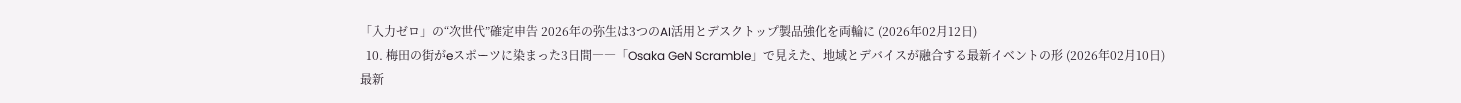「入力ゼロ」の“次世代”確定申告 2026年の弥生は3つのAI活用とデスクトップ製品強化を両輪に (2026年02月12日)
  10. 梅田の街がeスポーツに染まった3日間――「Osaka GeN Scramble」で見えた、地域とデバイスが融合する最新イベントの形 (2026年02月10日)
最新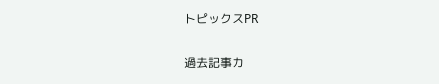トピックスPR

過去記事カ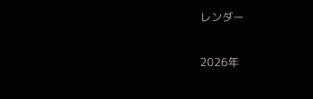レンダー

2026年